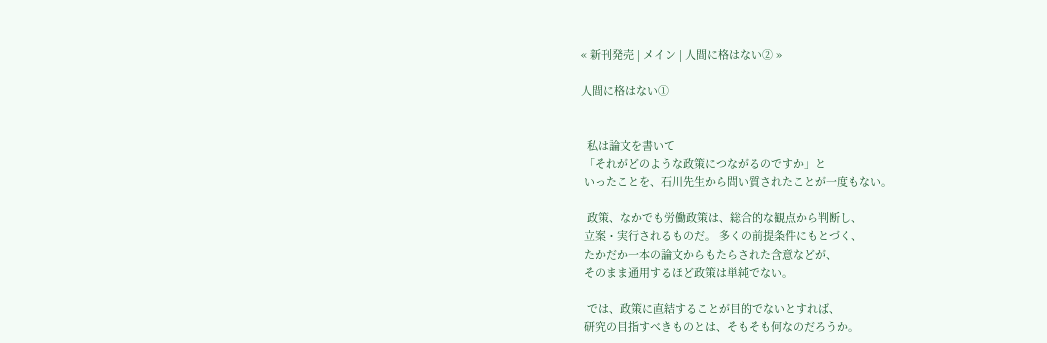« 新刊発売 | メイン | 人間に格はない② »

人間に格はない①


  私は論文を書いて
 「それがどのような政策につながるのですか」と
 いったことを、石川先生から問い質されたことが一度もない。

  政策、なかでも労働政策は、総合的な観点から判断し、
 立案・実行されるものだ。 多くの前提条件にもとづく、
 たかだか一本の論文からもたらされた含意などが、
 そのまま通用するほど政策は単純でない。

  では、政策に直結することが目的でないとすれば、
 研究の目指すべきものとは、そもそも何なのだろうか。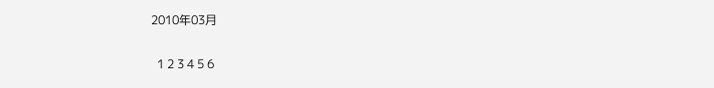2010年03月

  1 2 3 4 5 6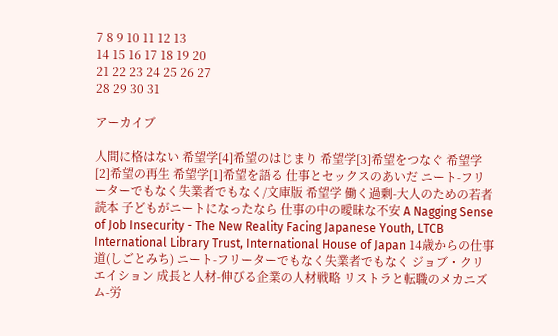7 8 9 10 11 12 13
14 15 16 17 18 19 20
21 22 23 24 25 26 27
28 29 30 31

アーカイブ

人間に格はない 希望学[4]希望のはじまり 希望学[3]希望をつなぐ 希望学[2]希望の再生 希望学[1]希望を語る 仕事とセックスのあいだ ニート-フリーターでもなく失業者でもなく/文庫版 希望学 働く過剰-大人のための若者読本 子どもがニートになったなら 仕事の中の曖昧な不安 A Nagging Sense of Job Insecurity - The New Reality Facing Japanese Youth, LTCB International Library Trust, International House of Japan 14歳からの仕事道(しごとみち) ニート-フリーターでもなく失業者でもなく ジョブ・クリエイション 成長と人材-伸びる企業の人材戦略 リストラと転職のメカニズム-労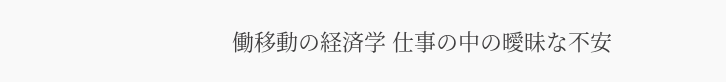働移動の経済学 仕事の中の曖昧な不安